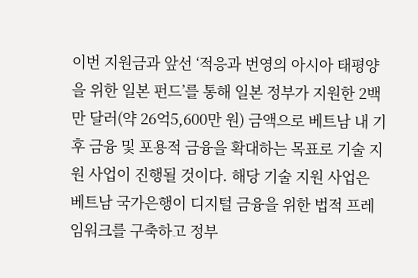이번 지원금과 앞선 ‘적응과 번영의 아시아 태평양을 위한 일본 펀드’를 통해 일본 정부가 지원한 2백만 달러(약 26억5,600만 원) 금액으로 베트남 내 기후 금융 및 포용적 금융을 확대하는 목표로 기술 지원 사업이 진행될 것이다. 해당 기술 지원 사업은 베트남 국가은행이 디지털 금융을 위한 법적 프레임워크를 구축하고 정부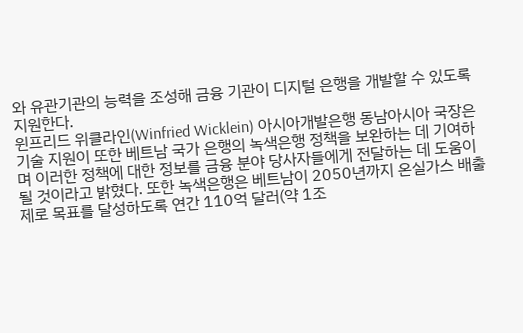와 유관기관의 능력을 조성해 금융 기관이 디지털 은행을 개발할 수 있도록 지원한다.
윈프리드 위클라인(Winfried Wicklein) 아시아개발은행 동남아시아 국장은 기술 지원이 또한 베트남 국가 은행의 녹색은행 정책을 보완하는 데 기여하며 이러한 정책에 대한 정보를 금융 분야 당사자들에게 전달하는 데 도움이 될 것이라고 밝혔다. 또한 녹색은행은 베트남이 2050년까지 온실가스 배출 제로 목표를 달성하도록 연간 110억 달러(약 1조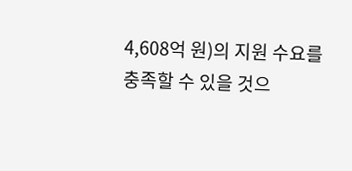4,608억 원)의 지원 수요를 충족할 수 있을 것으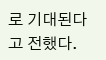로 기대된다고 전했다.